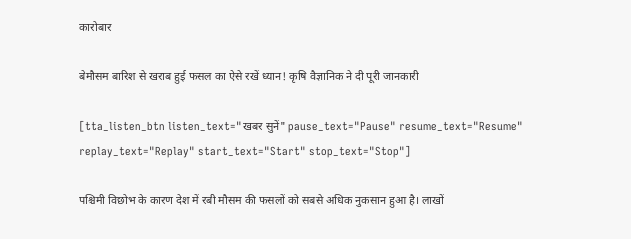कारोबार

बेमौसम बारिश से खराब हुई फसल का ऐसे रखें ध्यान! कृषि वैज्ञानिक ने दी पूरी जानकारी

[tta_listen_btn listen_text="खबर सुनें" pause_text="Pause" resume_text="Resume" replay_text="Replay" start_text="Start" stop_text="Stop"]

पश्चिमी विछोभ के कारण देश में रबी मौसम की फसलों को सबसे अधिक नुकसान हुआ है। लाखों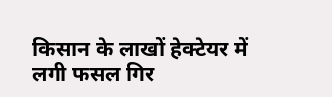किसान के लाखों हेक्टेयर में लगी फसल गिर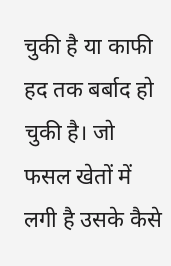चुकी है या काफी हद तक बर्बाद हो चुकी है। जो फसल खेतों में लगी है उसके कैसे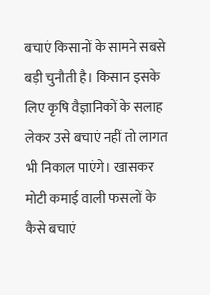बचाएं किसानों के सामने सबसे बड़ी चुनौती है। किसान इसके लिए कृषि वैज्ञानिकों के सलाह लेकर उसे बचाएं नहीं तो लागत भी निकाल पाएंगे। खासकर मोटी कमाई वाली फसलों के कैसे बचाएं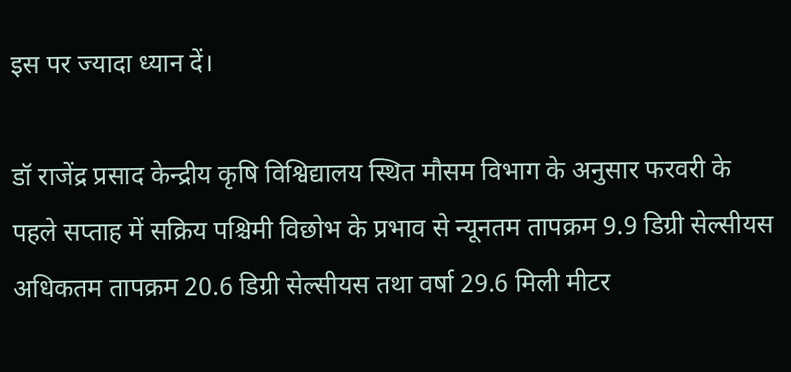इस पर ज्यादा ध्यान दें।

डॉ राजेंद्र प्रसाद केन्द्रीय कृषि विश्विद्यालय स्थित मौसम विभाग के अनुसार फरवरी के पहले सप्ताह में सक्रिय पश्चिमी विछोभ के प्रभाव से न्यूनतम तापक्रम 9.9 डिग्री सेल्सीयस अधिकतम तापक्रम 20.6 डिग्री सेल्सीयस तथा वर्षा 29.6 मिली मीटर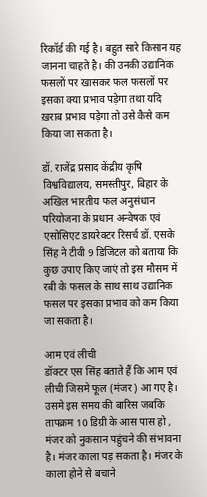रिकॉर्ड की गई है। बहुत सारे किसान यह जानना चाहते है। की उनकी उद्यानिक फसलों पर खासकर फल फसलों पर इसका क्या प्रभाव पड़ेगा तथा यदि ख़राब प्रभाव पड़ेगा तो उसे कैसे कम किया जा सकता है।

डॉ. राजेंद्र प्रसाद केंद्रीय कृषि विश्वविद्यालय, समस्तीपुर, बिहार के अखिल भारतीय फल अनुसंधान परियोजना के प्रधान अन्वेषक एवं एसोसिएट डायरेक्टर रिसर्च डॉ. एसके सिंह ने टीवी 9 डिजिटल को बताया कि कुछ उपाए किए जाएं तो इस मौसम में रबी के फसल के साथ साथ उद्यानिक फसल पर इसका प्रभाव को कम किया जा सकता है।

आम एवं लीची
डॉक्टर एस सिंह बताते हैं कि आम एवं लीची जिसमे फूल (मंजर) आ गए है। उसमे इस समय की बारिस जबकि तापक्रम 10 डिग्री के आस पास हो , मंजर को नुकसान पहुंचने की संभावना है। मंजर काला पड़ सकता है। मंजर के काला होने से बचाने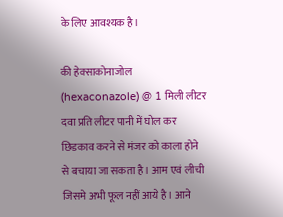के लिए आवश्यक है।

की हेक्साकोनाजोल (hexaconazole) @ 1 मिली लीटर दवा प्रति लीटर पानी में घोल कर छिडकाव करने से मंजर को काला होने से बचाया जा सकता है। आम एवं लीची जिसमे अभी फूल नहीं आये है। आने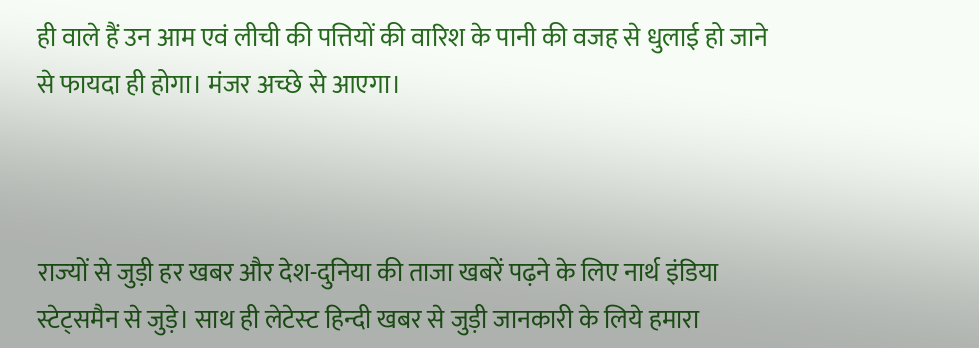ही वाले हैं उन आम एवं लीची की पत्तियों की वारिश के पानी की वजह से धुलाई हो जाने से फायदा ही होगा। मंजर अच्छे से आएगा।



राज्‍यों से जुड़ी हर खबर और देश-दुनिया की ताजा खबरें पढ़ने के लिए नार्थ इंडिया स्टेट्समैन से जुड़े। साथ ही लेटेस्‍ट हि‍न्‍दी खबर से जुड़ी जानकारी के लि‍ये हमारा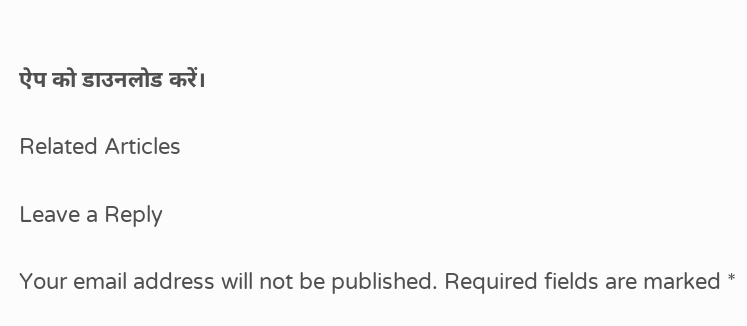ऐप को डाउनलोड करें।

Related Articles

Leave a Reply

Your email address will not be published. Required fields are marked *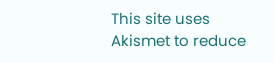This site uses Akismet to reduce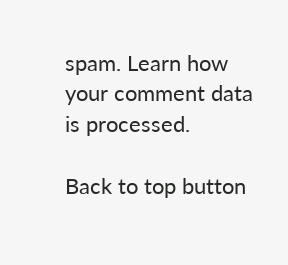spam. Learn how your comment data is processed.

Back to top button